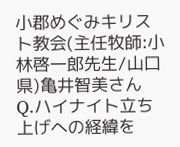小郡めぐみキリスト教会(主任牧師:小林啓一郎先生/山口県)亀井智美さん
Q.ハイナイト立ち上げへの経緯を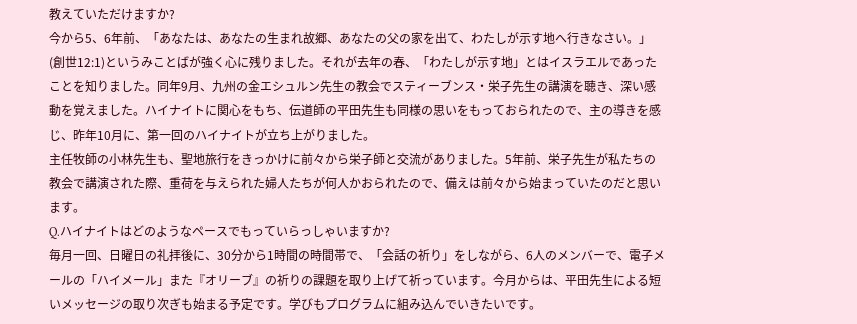教えていただけますか?
今から5、6年前、「あなたは、あなたの生まれ故郷、あなたの父の家を出て、わたしが示す地へ行きなさい。」(創世12:1)というみことばが強く心に残りました。それが去年の春、「わたしが示す地」とはイスラエルであったことを知りました。同年9月、九州の金エシュルン先生の教会でスティーブンス・栄子先生の講演を聴き、深い感動を覚えました。ハイナイトに関心をもち、伝道師の平田先生も同様の思いをもっておられたので、主の導きを感じ、昨年10月に、第一回のハイナイトが立ち上がりました。
主任牧師の小林先生も、聖地旅行をきっかけに前々から栄子師と交流がありました。5年前、栄子先生が私たちの教会で講演された際、重荷を与えられた婦人たちが何人かおられたので、備えは前々から始まっていたのだと思います。
Q.ハイナイトはどのようなペースでもっていらっしゃいますか?
毎月一回、日曜日の礼拝後に、30分から1時間の時間帯で、「会話の祈り」をしながら、6人のメンバーで、電子メールの「ハイメール」また『オリーブ』の祈りの課題を取り上げて祈っています。今月からは、平田先生による短いメッセージの取り次ぎも始まる予定です。学びもプログラムに組み込んでいきたいです。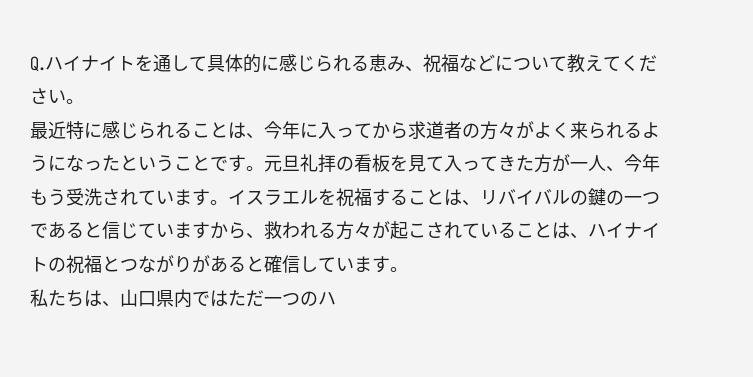Q.ハイナイトを通して具体的に感じられる恵み、祝福などについて教えてください。
最近特に感じられることは、今年に入ってから求道者の方々がよく来られるようになったということです。元旦礼拝の看板を見て入ってきた方が一人、今年もう受洗されています。イスラエルを祝福することは、リバイバルの鍵の一つであると信じていますから、救われる方々が起こされていることは、ハイナイトの祝福とつながりがあると確信しています。
私たちは、山口県内ではただ一つのハ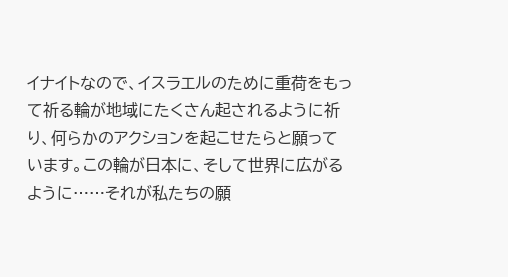イナイトなので、イスラエルのために重荷をもって祈る輪が地域にたくさん起されるように祈り、何らかのアクションを起こせたらと願っています。この輪が日本に、そして世界に広がるように……それが私たちの願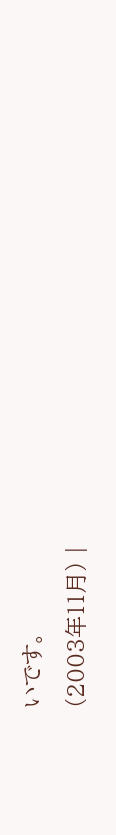いです。
(2003年11月) |